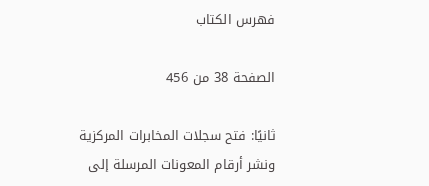فهرس الكتاب

الصفحة 38 من 456

ثانيًا: فتح سجلات المخابرات المركزية ونشر أرقام المعونات المرسلة إلى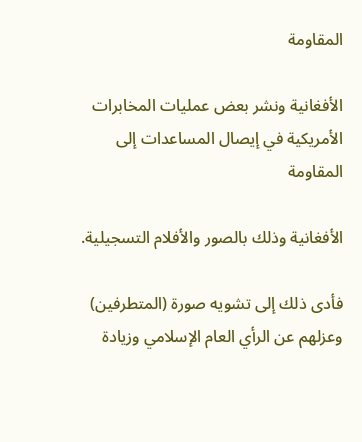المقاومة

الأفغانية ونشر بعض عمليات المخابرات الأمريكية في إيصال المساعدات إلى المقاومة

الأفغانية وذلك بالصور والأفلام التسجيلية.

فأدى ذلك إلى تشويه صورة (المتطرفين) وعزلهم عن الرأي العام الإسلامي وزيادة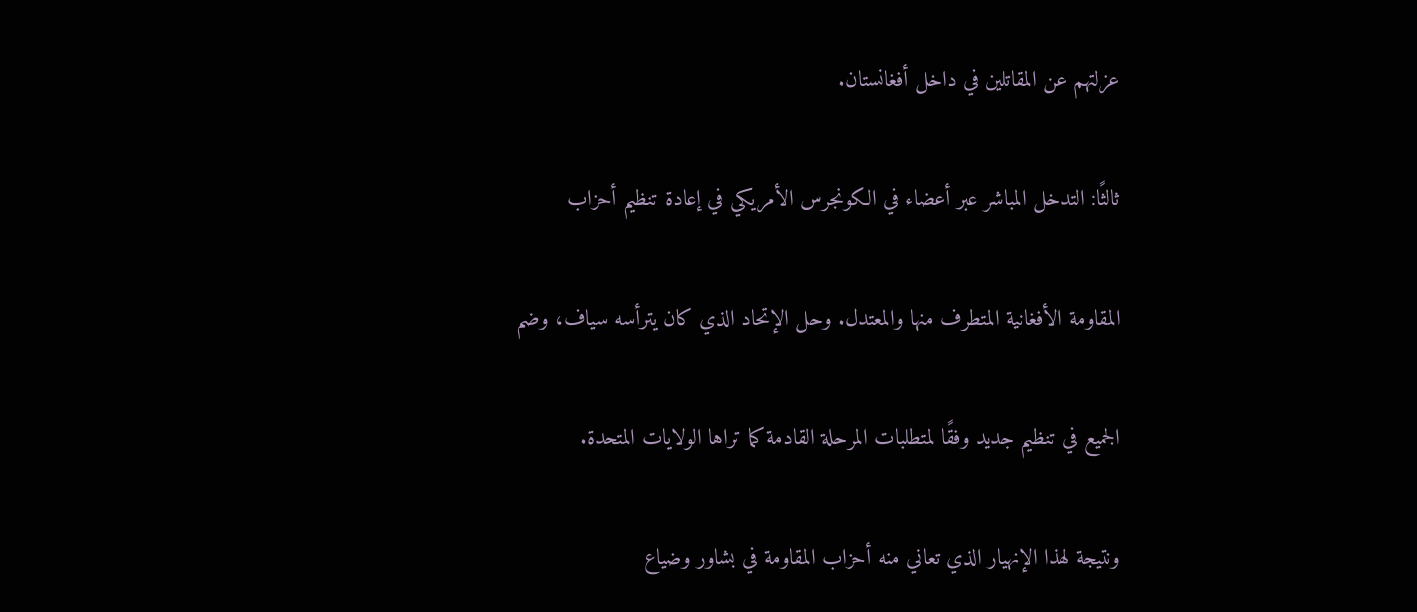عزلتهم عن المقاتلين في داخل أفغانستان.

ثالثًا: التدخل المباشر عبر أعضاء في الكونجرس الأمريكي في إعادة تنظيم أحزاب

المقاومة الأفغانية المتطرف منها والمعتدل. وحل الإتحاد الذي كان يترأسه سياف، وضم

الجميع في تنظيم جديد وفقًا لمتطلبات المرحلة القادمة كما تراها الولايات المتحدة.

ونتيجة لهذا الإنهيار الذي تعاني منه أحزاب المقاومة في بشاور وضياع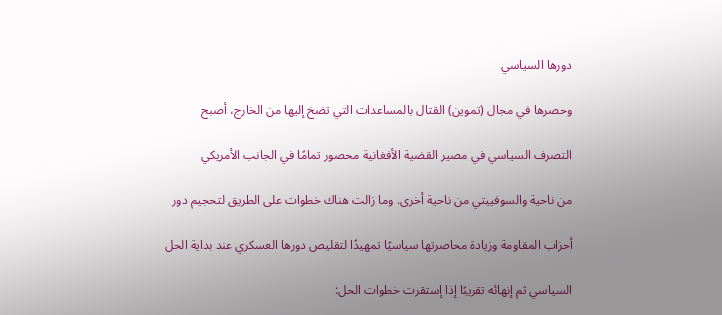دورها السياسي

وحصرها في مجال (تموين) القتال بالمساعدات التي تضخ إليها من الخارج، أصبح

التصرف السياسي في مصير القضية الأفغانية محصور تمامًا في الجانب الأمريكي

من ناحية والسوفييتي من ناحية أخرى. وما زالت هناك خطوات على الطريق لتحجيم دور

أحزاب المقاومة وزيادة محاصرتها سياسيًا تمهيدًا لتقليص دورها العسكري عند بداية الحل

السياسي ثم إنهائه تقريبًا إذا إستقرت خطوات الحل: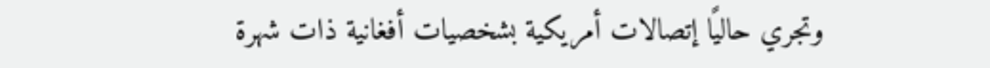وتجري حاليًا إتصالات أمريكية بشخصيات أفغانية ذات شهرة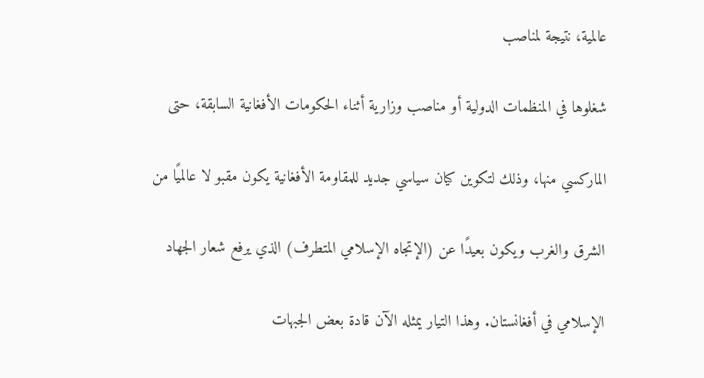عالمية، نتيجة لمناصب

شغلوها في المنظمات الدولية أو مناصب وزارية أثناء الحكومات الأفغانية السابقة، حتى

الماركسي منها، وذلك لتكوين كيان سياسي جديد للمقاومة الأفغانية يكون مقبو لا عالميًا من

الشرق والغرب ويكون بعيدًا عن (الإتجاه الإسلامي المتطرف) الذي يرفع شعار الجهاد

الإسلامي في أفغانستان. وهذا التيار يمثله الآن قادة بعض الجبهات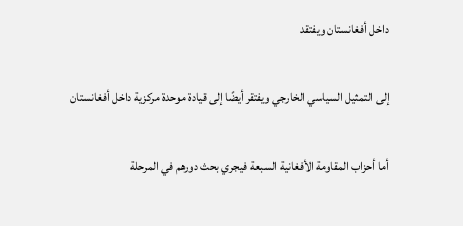داخل أفغانستان ويفتقد

إلى التمثيل السياسي الخارجي ويفتقر أيضًا إلى قيادة موحدة مركزية داخل أفغانستان

أما أحزاب المقاومة الأفغانية السبعة فيجري بحث دورهم في المرحلة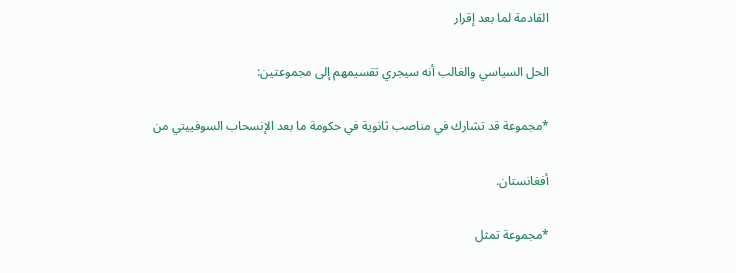القادمة لما بعد إقرار

الحل السياسي والغالب أنه سيجري تقسيمهم إلى مجموعتين:

*مجموعة قد تشارك في مناصب ثانوية في حكومة ما بعد الإنسحاب السوفييتي من

أفغانستان.

*مجموعة تمثل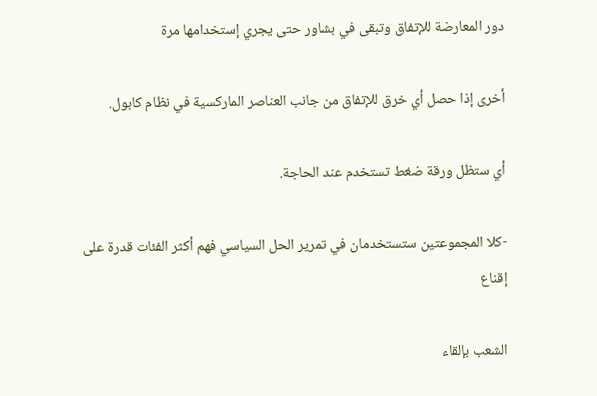دور المعارضة للإتفاق وتبقى في بشاور حتى يجري إستخدامها مرة

أخرى إذا حصل أي خرق للإتفاق من جانب العناصر الماركسية في نظام كابول.

أي ستظل ورقة ضغط تستخدم عند الحاجة.

-كلا المجموعتين ستستخدمان في تمرير الحل السياسي فهم أكثر الفئات قدرة على إقناع

الشعب بإلقاء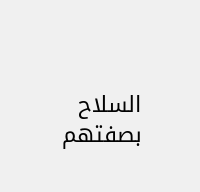السلاح بصفتهم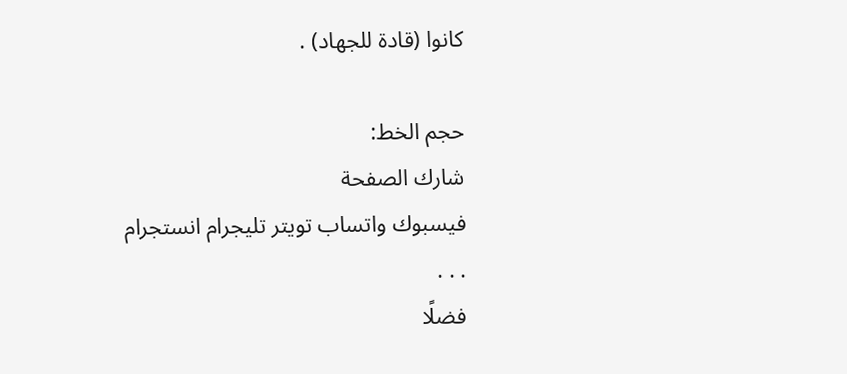كانوا (قادة للجهاد) .

حجم الخط:
شارك الصفحة
فيسبوك واتساب تويتر تليجرام انستجرام
. . .
فضلًا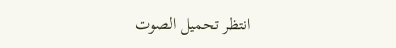انتظر تحميل الصوت